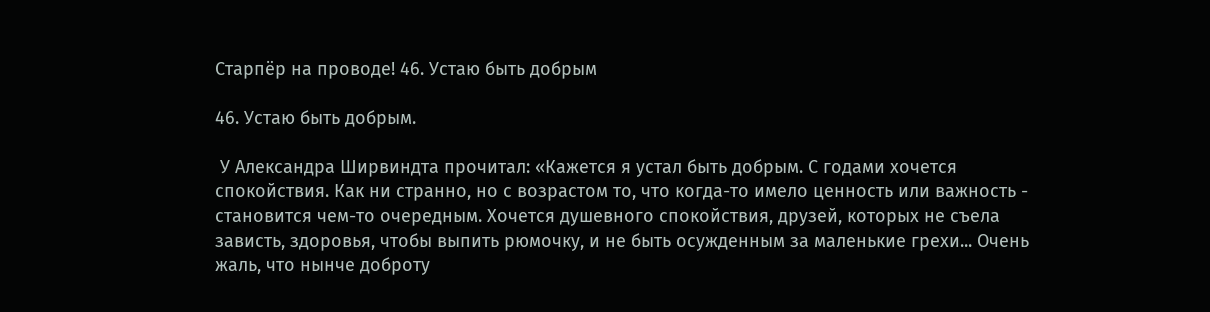Старпёр на проводе! 46. Устаю быть добрым

46. Устаю быть добрым.

 У Александра Ширвиндта прочитал: «Кажется я устал быть добрым. С годами хочется спокойствия. Как ни странно, но с возрастом то, что когда-то имело ценность или важность - становится чем-то очередным. Хочется душевного спокойствия, друзей, которых не съела зависть, здоровья, чтобы выпить рюмочку, и не быть осужденным за маленькие грехи... Очень жаль, что нынче доброту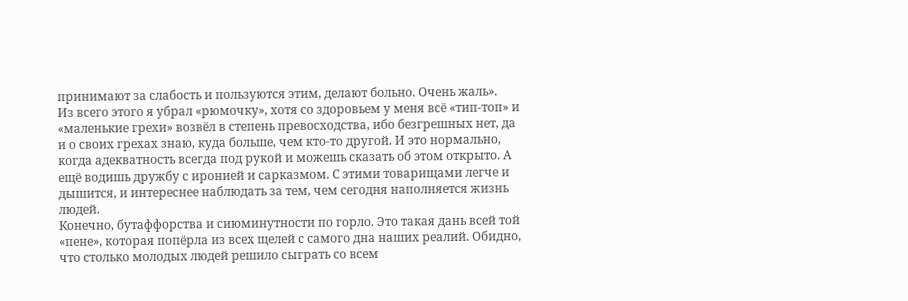принимают за слабость и пользуются этим, делают больно. Очень жаль».
Из всего этого я убрал «рюмочку», хотя со здоровьем у меня всё «тип-топ» и «маленькие грехи» возвёл в степень превосходства, ибо безгрешных нет, да и о своих грехах знаю, куда больше, чем кто-то другой. И это нормально, когда адекватность всегда под рукой и можешь сказать об этом открыто. А ещё водишь дружбу с иронией и сарказмом. С этими товарищами легче и дышится, и интереснее наблюдать за тем, чем сегодня наполняется жизнь людей.
Конечно, бутаффорства и сиюминутности по горло. Это такая дань всей той «пене», которая попёрла из всех щелей с самого дна наших реалий. Обидно, что столько молодых людей решило сыграть со всем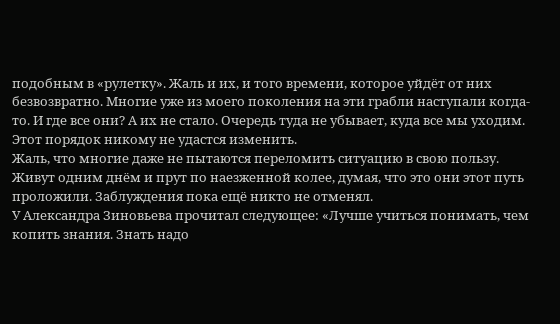подобным в «рулетку». Жаль и их, и того времени, которое уйдёт от них безвозвратно. Многие уже из моего поколения на эти грабли наступали когда-то. И где все они? А их не стало. Очередь туда не убывает, куда все мы уходим. Этот порядок никому не удастся изменить.
Жаль, что многие даже не пытаются переломить ситуацию в свою пользу. Живут одним днём и прут по наезженной колее, думая, что это они этот путь проложили. Заблуждения пока ещё никто не отменял.
У Александра Зиновьева прочитал следующее: «Лучше учиться понимать, чем копить знания. Знать надо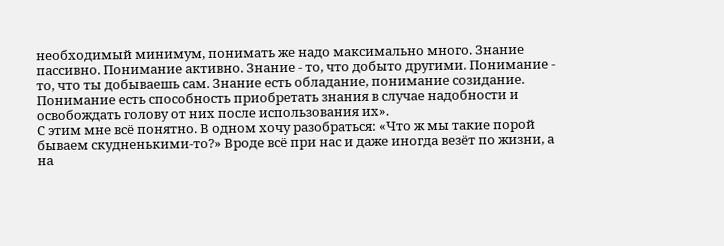необходимый минимум, понимать же надо максимально много. Знание пассивно. Понимание активно. Знание - то, что добыто другими. Понимание - то, что ты добываешь сам. Знание есть обладание, понимание созидание. Понимание есть способность приобретать знания в случае надобности и освобождать голову от них после использования их».
С этим мне всё понятно. В одном хочу разобраться: «Что ж мы такие порой бываем скудненькими-то?» Вроде всё при нас и даже иногда везёт по жизни, а на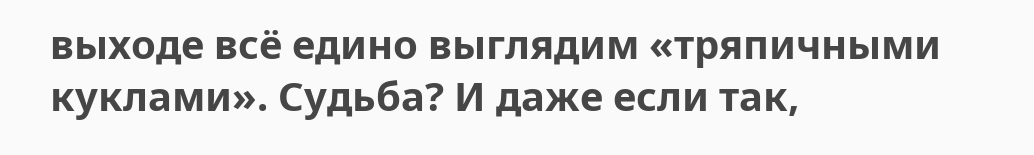выходе всё едино выглядим «тряпичными куклами». Судьба? И даже если так,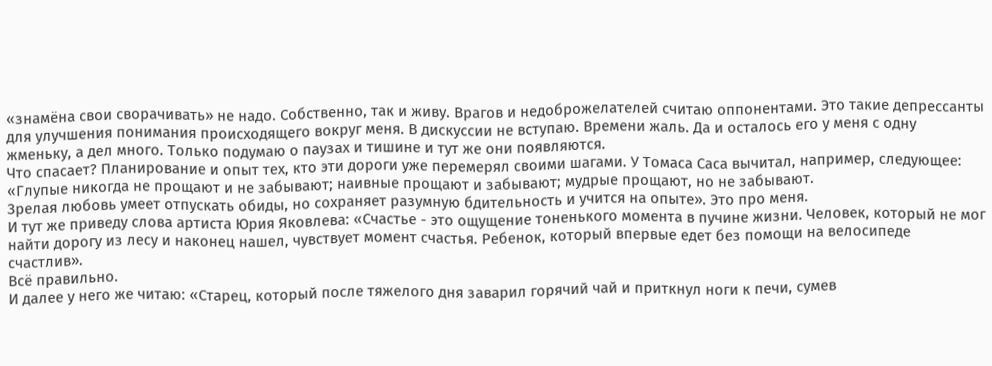«знамёна свои сворачивать» не надо. Собственно, так и живу. Врагов и недоброжелателей считаю оппонентами. Это такие депрессанты для улучшения понимания происходящего вокруг меня. В дискуссии не вступаю. Времени жаль. Да и осталось его у меня с одну жменьку, а дел много. Только подумаю о паузах и тишине и тут же они появляются.
Что спасает? Планирование и опыт тех, кто эти дороги уже перемерял своими шагами. У Томаса Саса вычитал, например, следующее: «Глупые никогда не прощают и не забывают; наивные прощают и забывают; мудрые прощают, но не забывают.
Зрелая любовь умеет отпускать обиды, но сохраняет разумную бдительность и учится на опыте». Это про меня.
И тут же приведу слова артиста Юрия Яковлева: «Счастье - это ощущение тоненького момента в пучине жизни. Человек, который не мог найти дорогу из лесу и наконец нашел, чувствует момент счастья. Ребенок, который впервые едет без помощи на велосипеде счастлив».
Всё правильно.
И далее у него же читаю: «Старец, который после тяжелого дня заварил горячий чай и приткнул ноги к печи, сумев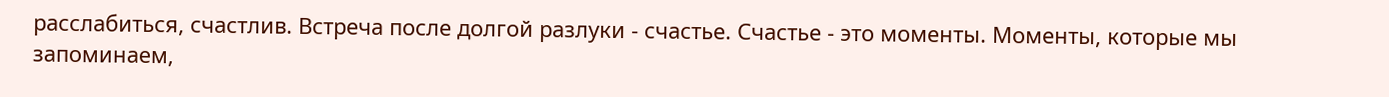расслабиться, счастлив. Встреча после долгой разлуки - счастье. Счастье - это моменты. Моменты, которые мы запоминаем,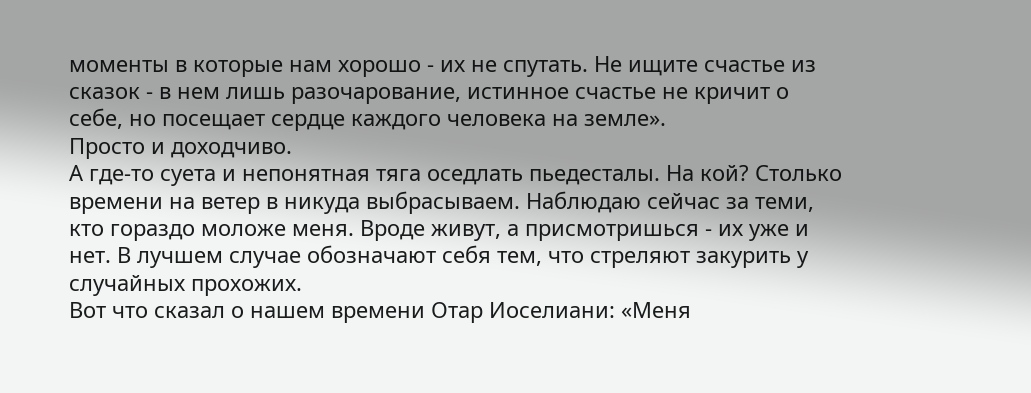моменты в которые нам хорошо - их не спутать. Не ищите счастье из сказок - в нем лишь разочарование, истинное счастье не кричит о себе, но посещает сердце каждого человека на земле».
Просто и доходчиво.
А где-то суета и непонятная тяга оседлать пьедесталы. На кой? Столько времени на ветер в никуда выбрасываем. Наблюдаю сейчас за теми, кто гораздо моложе меня. Вроде живут, а присмотришься - их уже и нет. В лучшем случае обозначают себя тем, что стреляют закурить у случайных прохожих.
Вот что сказал о нашем времени Отар Иоселиани: «Меня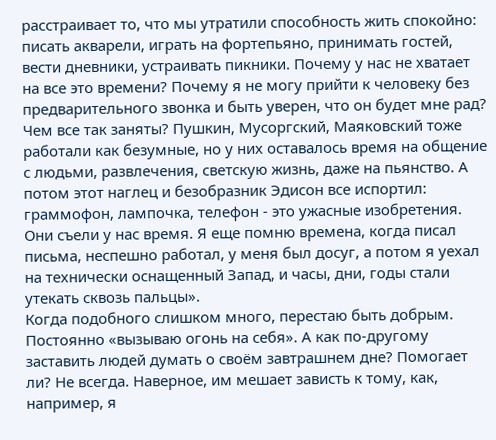расстраивает то, что мы утратили способность жить спокойно: писать акварели, играть на фортепьяно, принимать гостей, вести дневники, устраивать пикники. Почему у нас не хватает на все это времени? Почему я не могу прийти к человеку без предварительного звонка и быть уверен, что он будет мне рад? Чем все так заняты? Пушкин, Мусоргский, Маяковский тоже работали как безумные, но у них оставалось время на общение с людьми, развлечения, светскую жизнь, даже на пьянство. А потом этот наглец и безобразник Эдисон все испортил: граммофон, лампочка, телефон - это ужасные изобретения. Они съели у нас время. Я еще помню времена, когда писал письма, неспешно работал, у меня был досуг, а потом я уехал на технически оснащенный Запад, и часы, дни, годы стали утекать сквозь пальцы».
Когда подобного слишком много, перестаю быть добрым. Постоянно «вызываю огонь на себя». А как по-другому заставить людей думать о своём завтрашнем дне? Помогает ли? Не всегда. Наверное, им мешает зависть к тому, как, например, я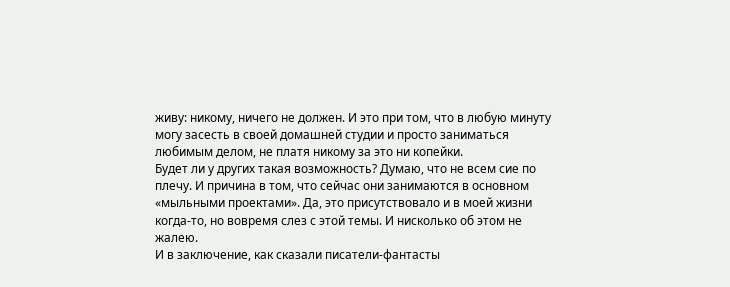живу: никому, ничего не должен. И это при том, что в любую минуту могу засесть в своей домашней студии и просто заниматься любимым делом, не платя никому за это ни копейки.
Будет ли у других такая возможность? Думаю, что не всем сие по плечу. И причина в том, что сейчас они занимаются в основном «мыльными проектами». Да, это присутствовало и в моей жизни когда-то, но вовремя слез с этой темы. И нисколько об этом не жалею.
И в заключение, как сказали писатели-фантасты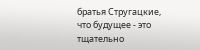братья Стругацкие, что будущее - это тщательно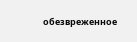обезвреженное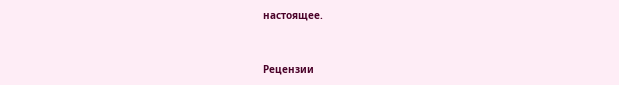настоящее.


Рецензии